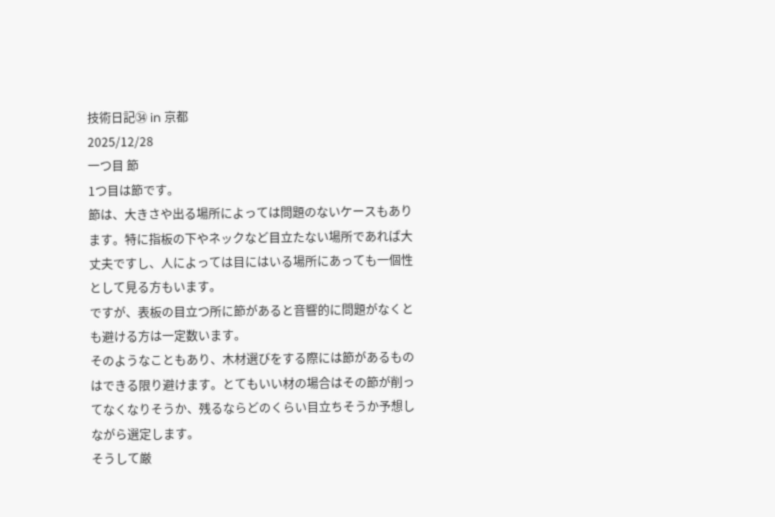技術日記㉞ in 京都
2025/12/28
一つ目 節
1つ目は節です。
節は、大きさや出る場所によっては問題のないケースもあります。特に指板の下やネックなど目立たない場所であれば大丈夫ですし、人によっては目にはいる場所にあっても一個性として見る方もいます。
ですが、表板の目立つ所に節があると音響的に問題がなくとも避ける方は一定数います。
そのようなこともあり、木材選びをする際には節があるものはできる限り避けます。とてもいい材の場合はその節が削ってなくなりそうか、残るならどのくらい目立ちそうか予想しながら選定します。
そうして厳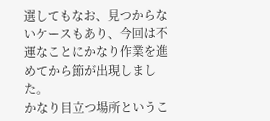選してもなお、見つからないケースもあり、今回は不運なことにかなり作業を進めてから節が出現しました。
かなり目立つ場所というこ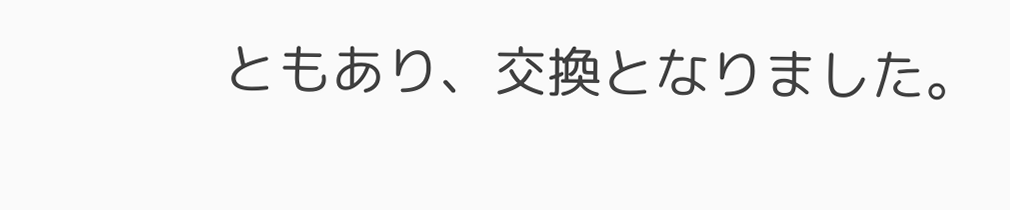ともあり、交換となりました。